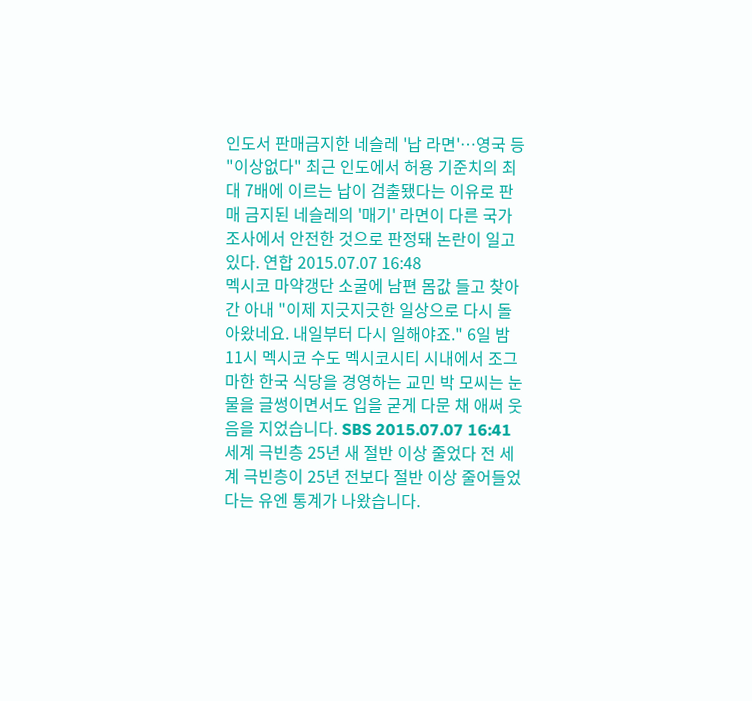인도서 판매금지한 네슬레 '납 라면'…영국 등 "이상없다" 최근 인도에서 허용 기준치의 최대 7배에 이르는 납이 검출됐다는 이유로 판매 금지된 네슬레의 '매기' 라면이 다른 국가 조사에서 안전한 것으로 판정돼 논란이 일고 있다. 연합 2015.07.07 16:48
멕시코 마약갱단 소굴에 남편 몸값 들고 찾아간 아내 "이제 지긋지긋한 일상으로 다시 돌아왔네요. 내일부터 다시 일해야죠." 6일 밤 11시 멕시코 수도 멕시코시티 시내에서 조그마한 한국 식당을 경영하는 교민 박 모씨는 눈물을 글썽이면서도 입을 굳게 다문 채 애써 웃음을 지었습니다. SBS 2015.07.07 16:41
세계 극빈층 25년 새 절반 이상 줄었다 전 세계 극빈층이 25년 전보다 절반 이상 줄어들었다는 유엔 통계가 나왔습니다.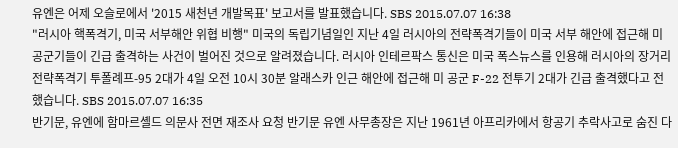유엔은 어제 오슬로에서 '2015 새천년 개발목표' 보고서를 발표했습니다. SBS 2015.07.07 16:38
"러시아 핵폭격기, 미국 서부해안 위협 비행" 미국의 독립기념일인 지난 4일 러시아의 전략폭격기들이 미국 서부 해안에 접근해 미 공군기들이 긴급 출격하는 사건이 벌어진 것으로 알려졌습니다. 러시아 인테르팍스 통신은 미국 폭스뉴스를 인용해 러시아의 장거리 전략폭격기 투폴례프-95 2대가 4일 오전 10시 30분 알래스카 인근 해안에 접근해 미 공군 F-22 전투기 2대가 긴급 출격했다고 전했습니다. SBS 2015.07.07 16:35
반기문, 유엔에 함마르셸드 의문사 전면 재조사 요청 반기문 유엔 사무총장은 지난 1961년 아프리카에서 항공기 추락사고로 숨진 다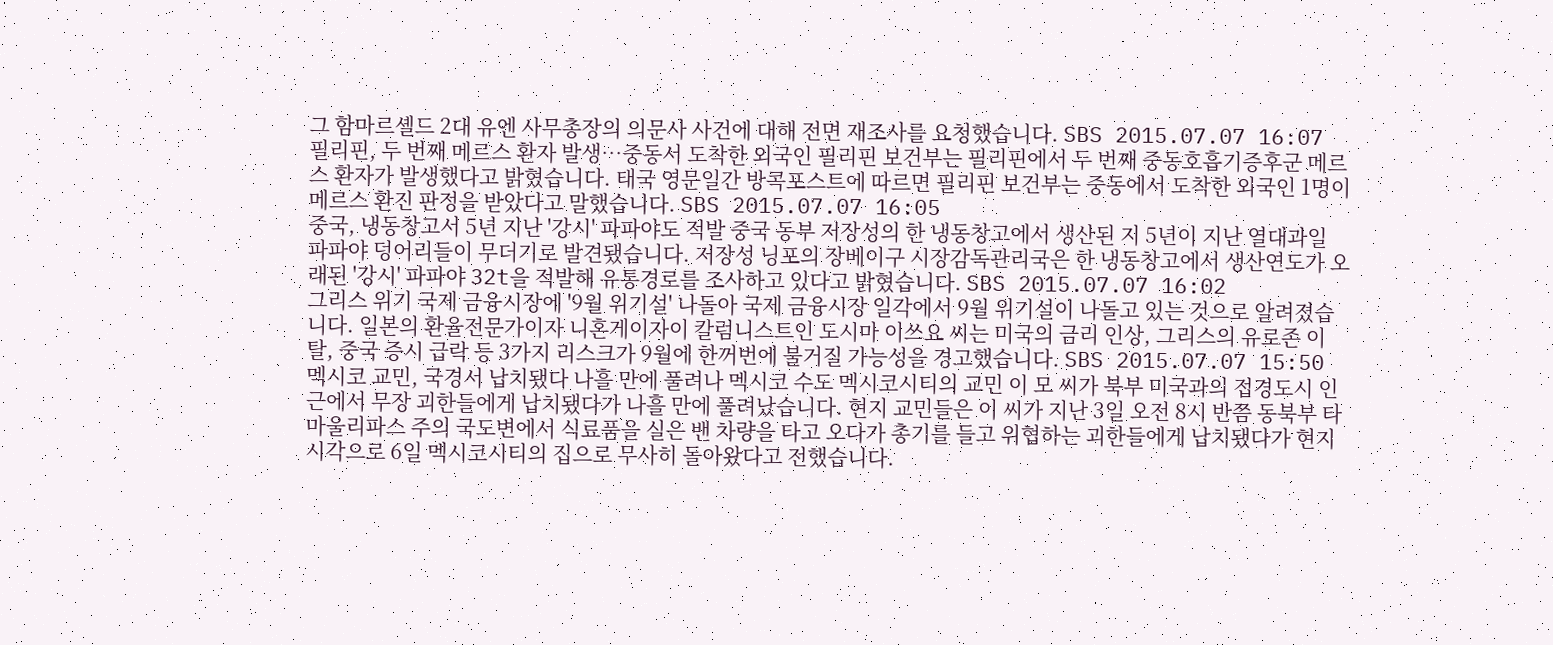그 함마르셸드 2대 유엔 사무총장의 의문사 사건에 대해 전면 재조사를 요청했습니다. SBS 2015.07.07 16:07
필리핀, 두 번째 메르스 환자 발생…중동서 도착한 외국인 필리핀 보건부는 필리핀에서 두 번째 중동호흡기증후군 메르스 환자가 발생했다고 밝혔습니다. 태국 영문일간 방콕포스트에 따르면 필리핀 보건부는 중동에서 도착한 외국인 1명이 메르스 환진 판정을 받았다고 말했습니다. SBS 2015.07.07 16:05
중국, 냉동창고서 5년 지난 '강시' 파파야도 적발 중국 동부 저장성의 한 냉동창고에서 생산된 지 5년이 지난 열대과일 파파야 덩어리들이 무더기로 발견됐습니다. 저장성 닝포의 장베이구 시장감독관리국은 한 냉동창고에서 생산연도가 오래된 '강시' 파파야 32t을 적발해 유통경로를 조사하고 있다고 밝혔습니다. SBS 2015.07.07 16:02
그리스 위기 국제 금융시장에 '9월 위기설' 나돌아 국제 금융시장 일각에서 9월 위기설이 나돌고 있는 것으로 알려졌습니다. 일본의 환율전문가이자 니혼게이자이 칼럼니스트인 도시마 이쓰요 씨는 미국의 금리 인상, 그리스의 유로존 이탈, 중국 증시 급락 등 3가지 리스크가 9월에 한꺼번에 불거질 가능성을 경고했습니다. SBS 2015.07.07 15:50
멕시코 교민, 국경서 납치됐다 나흘 만에 풀려나 멕시코 수도 멕시코시티의 교민 이 모 씨가 북부 미국과의 접경도시 인근에서 무장 괴한들에게 납치됐다가 나흘 만에 풀려났습니다. 현지 교민들은 이 씨가 지난 3일 오전 8시 반쯤 동북부 타마울리파스 주의 국도변에서 식료품을 실은 밴 차량을 타고 오다가 총기를 들고 위협하는 괴한들에게 납치됐다가 현지시각으로 6일 멕시코시티의 집으로 무사히 돌아왔다고 전했습니다.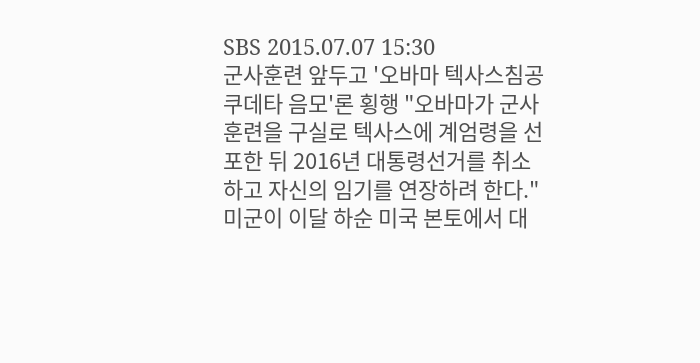SBS 2015.07.07 15:30
군사훈련 앞두고 '오바마 텍사스침공 쿠데타 음모'론 횡행 "오바마가 군사훈련을 구실로 텍사스에 계엄령을 선포한 뒤 2016년 대통령선거를 취소하고 자신의 임기를 연장하려 한다." 미군이 이달 하순 미국 본토에서 대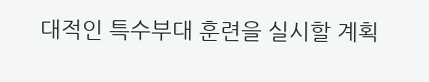대적인 특수부대 훈련을 실시할 계획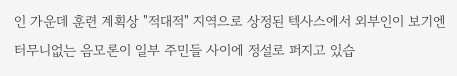인 가운데 훈련 계획상 "적대적" 지역으로 상정된 텍사스에서 외부인이 보기엔 터무니없는 음모론이 일부 주민들 사이에 정설로 퍼지고 있습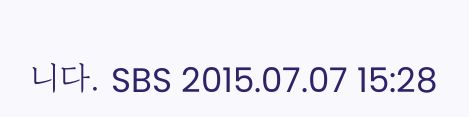니다. SBS 2015.07.07 15:28